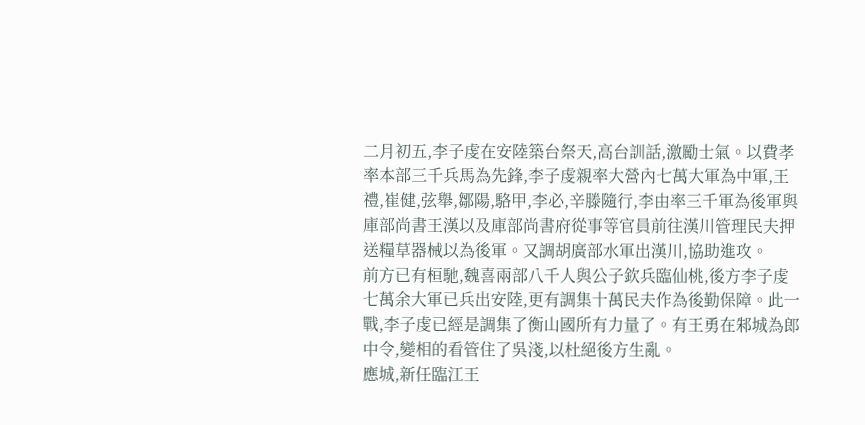二月初五,李子虔在安陸築台祭天,高台訓話,激勵士氣。以費孝率本部三千兵馬為先鋒,李子虔親率大營內七萬大軍為中軍,王禮,崔健,弦舉,鄒陽,駱甲,李必,辛滕隨行,李由率三千軍為後軍與庫部尚書王漢以及庫部尚書府從事等官員前往漢川管理民夫押送糧草器械以為後軍。又調胡廣部水軍出漢川,協助進攻。
前方已有桓馳,魏喜兩部八千人與公子欽兵臨仙桃,後方李子虔七萬余大軍已兵出安陸,更有調集十萬民夫作為後勤保障。此一戰,李子虔已經是調集了衡山國所有力量了。有王勇在邾城為郎中令,變相的看管住了吳淺,以杜絕後方生亂。
應城,新任臨江王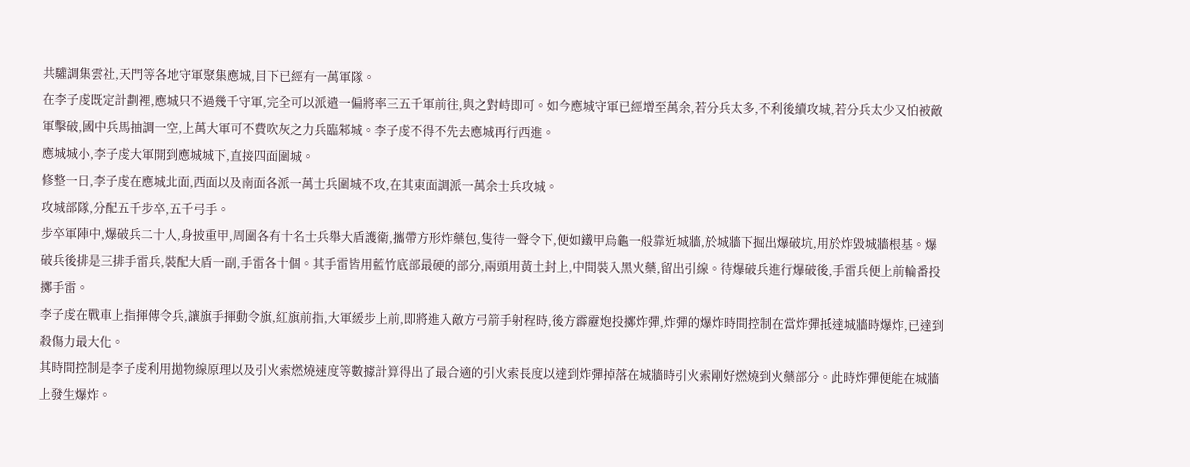共驩調集雲社,天門等各地守軍聚集應城,目下已經有一萬軍隊。
在李子虔既定計劃裡,應城只不過幾千守軍,完全可以派遣一偏將率三五千軍前往,與之對峙即可。如今應城守軍已經增至萬余,若分兵太多,不利後續攻城,若分兵太少又怕被敵軍擊破,國中兵馬抽調一空,上萬大軍可不費吹灰之力兵臨邾城。李子虔不得不先去應城再行西進。
應城城小,李子虔大軍開到應城城下,直接四面圍城。
修整一日,李子虔在應城北面,西面以及南面各派一萬士兵圍城不攻,在其東面調派一萬余士兵攻城。
攻城部隊,分配五千步卒,五千弓手。
步卒軍陣中,爆破兵二十人,身披重甲,周圍各有十名士兵舉大盾護衛,攜帶方形炸藥包,隻待一聲令下,便如鐵甲烏龜一般靠近城牆,於城牆下掘出爆破坑,用於炸毀城牆根基。爆破兵後排是三排手雷兵,裝配大盾一副,手雷各十個。其手雷皆用藍竹底部最硬的部分,兩頭用黃土封上,中間裝入黑火藥,留出引線。待爆破兵進行爆破後,手雷兵便上前輪番投擲手雷。
李子虔在戰車上指揮傳令兵,讓旗手揮動令旗,紅旗前指,大軍緩步上前,即將進入敵方弓箭手射程時,後方霹靂炮投擲炸彈,炸彈的爆炸時間控制在當炸彈抵達城牆時爆炸,已達到殺傷力最大化。
其時間控制是李子虔利用拋物線原理以及引火索燃燒速度等數據計算得出了最合適的引火索長度以達到炸彈掉落在城牆時引火索剛好燃燒到火藥部分。此時炸彈便能在城牆上發生爆炸。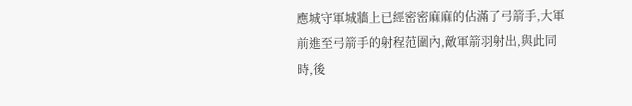應城守軍城牆上已經密密麻麻的佔滿了弓箭手,大軍前進至弓箭手的射程范圍內,敵軍箭羽射出,與此同時,後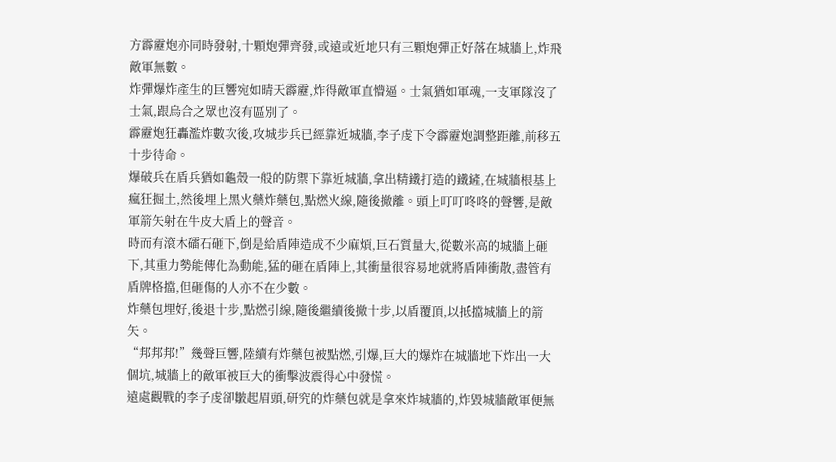方霹靂炮亦同時發射,十顆炮彈齊發,或遠或近地只有三顆炮彈正好落在城牆上,炸飛敵軍無數。
炸彈爆炸產生的巨響宛如晴天霹靂,炸得敵軍直懵逼。士氣猶如軍魂,一支軍隊沒了士氣,跟烏合之眾也沒有區別了。
霹靂炮狂轟濫炸數次後,攻城步兵已經靠近城牆,李子虔下令霹靂炮調整距離,前移五十步待命。
爆破兵在盾兵猶如龜殼一般的防禦下靠近城牆,拿出精鐵打造的鐵鏟,在城牆根基上瘋狂掘土,然後埋上黑火藥炸藥包,點燃火線,隨後撤離。頭上叮叮咚咚的聲響,是敵軍箭矢射在牛皮大盾上的聲音。
時而有滾木礌石砸下,倒是給盾陣造成不少麻煩,巨石質量大,從數米高的城牆上砸下,其重力勢能傳化為動能,猛的砸在盾陣上,其衝量很容易地就將盾陣衝散,盡管有盾牌格擋,但砸傷的人亦不在少數。
炸藥包埋好,後退十步,點燃引線,隨後繼續後撤十步,以盾覆頂,以抵擋城牆上的箭矢。
“邦邦邦!”幾聲巨響,陸續有炸藥包被點燃,引爆,巨大的爆炸在城牆地下炸出一大個坑,城牆上的敵軍被巨大的衝擊波震得心中發慌。
遠處觀戰的李子虔卻皺起眉頭,研究的炸藥包就是拿來炸城牆的,炸毀城牆敵軍便無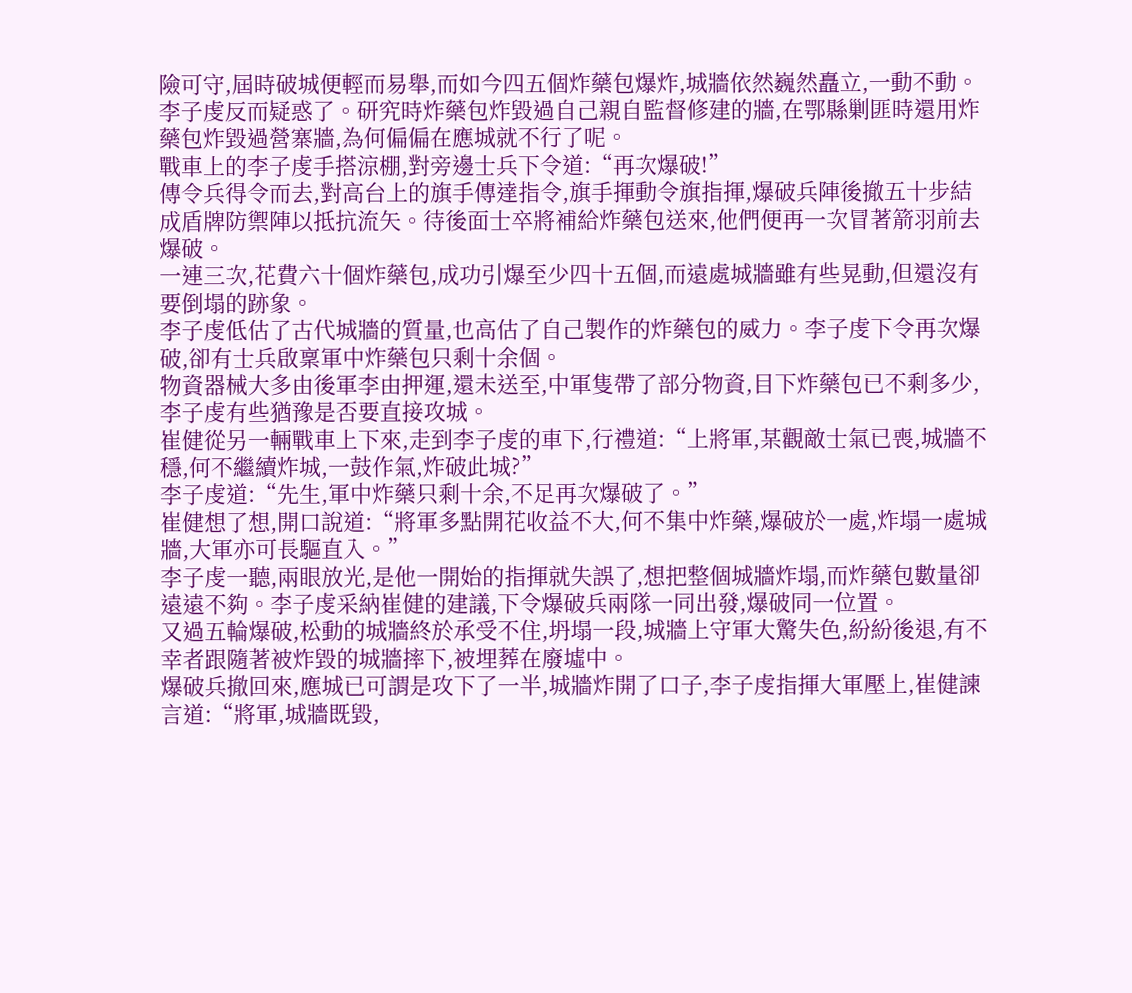險可守,屆時破城便輕而易舉,而如今四五個炸藥包爆炸,城牆依然巍然矗立,一動不動。李子虔反而疑惑了。研究時炸藥包炸毀過自己親自監督修建的牆,在鄂縣剿匪時還用炸藥包炸毀過營寨牆,為何偏偏在應城就不行了呢。
戰車上的李子虔手搭涼棚,對旁邊士兵下令道:“再次爆破!”
傳令兵得令而去,對高台上的旗手傳達指令,旗手揮動令旗指揮,爆破兵陣後撤五十步結成盾牌防禦陣以抵抗流矢。待後面士卒將補給炸藥包送來,他們便再一次冒著箭羽前去爆破。
一連三次,花費六十個炸藥包,成功引爆至少四十五個,而遠處城牆雖有些晃動,但還沒有要倒塌的跡象。
李子虔低估了古代城牆的質量,也高估了自己製作的炸藥包的威力。李子虔下令再次爆破,卻有士兵啟稟軍中炸藥包只剩十余個。
物資器械大多由後軍李由押運,還未送至,中軍隻帶了部分物資,目下炸藥包已不剩多少,李子虔有些猶豫是否要直接攻城。
崔健從另一輛戰車上下來,走到李子虔的車下,行禮道:“上將軍,某觀敵士氣已喪,城牆不穩,何不繼續炸城,一鼓作氣,炸破此城?”
李子虔道:“先生,軍中炸藥只剩十余,不足再次爆破了。”
崔健想了想,開口說道:“將軍多點開花收益不大,何不集中炸藥,爆破於一處,炸塌一處城牆,大軍亦可長驅直入。”
李子虔一聽,兩眼放光,是他一開始的指揮就失誤了,想把整個城牆炸塌,而炸藥包數量卻遠遠不夠。李子虔采納崔健的建議,下令爆破兵兩隊一同出發,爆破同一位置。
又過五輪爆破,松動的城牆終於承受不住,坍塌一段,城牆上守軍大驚失色,紛紛後退,有不幸者跟隨著被炸毀的城牆摔下,被埋葬在廢墟中。
爆破兵撤回來,應城已可謂是攻下了一半,城牆炸開了口子,李子虔指揮大軍壓上,崔健諫言道:“將軍,城牆既毀,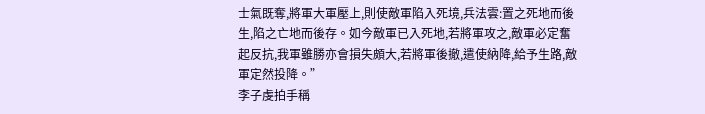士氣既奪,將軍大軍壓上,則使敵軍陷入死境,兵法雲:置之死地而後生,陷之亡地而後存。如今敵軍已入死地,若將軍攻之,敵軍必定奮起反抗,我軍雖勝亦會損失頗大,若將軍後撤,遣使納降,給予生路,敵軍定然投降。”
李子虔拍手稱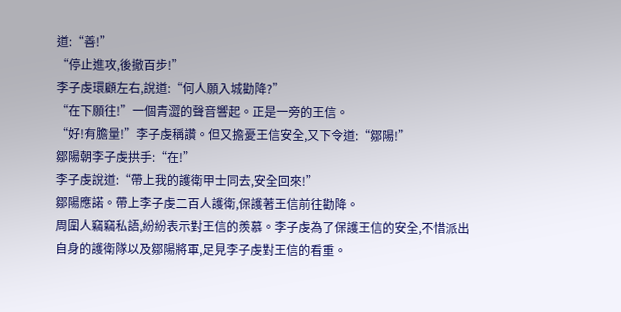道:“善!”
“停止進攻,後撤百步!”
李子虔環顧左右,說道:“何人願入城勸降?”
“在下願往!”一個青澀的聲音響起。正是一旁的王信。
“好!有膽量!”李子虔稱讚。但又擔憂王信安全,又下令道:“鄒陽!”
鄒陽朝李子虔拱手:“在!”
李子虔說道:“帶上我的護衛甲士同去,安全回來!”
鄒陽應諾。帶上李子虔二百人護衛,保護著王信前往勸降。
周圍人竊竊私語,紛紛表示對王信的羨慕。李子虔為了保護王信的安全,不惜派出自身的護衛隊以及鄒陽將軍,足見李子虔對王信的看重。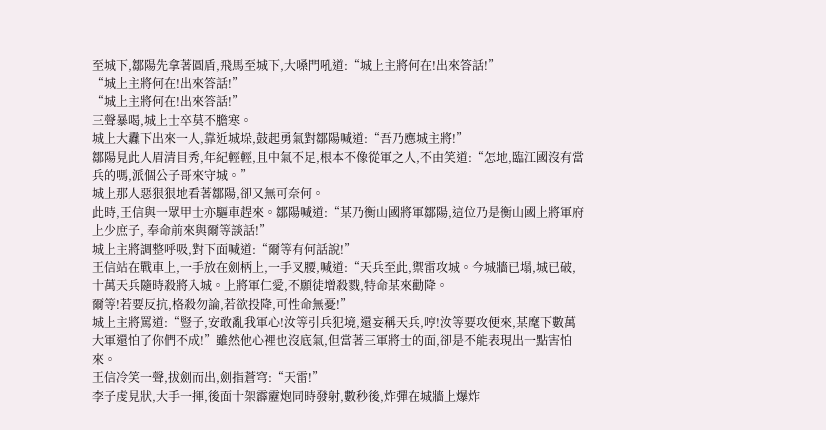至城下,鄒陽先拿著圓盾,飛馬至城下,大嗓門吼道:“城上主將何在!出來答話!”
“城上主將何在!出來答話!”
“城上主將何在!出來答話!”
三聲暴喝,城上士卒莫不膽寒。
城上大纛下出來一人,靠近城垛,鼓起勇氣對鄒陽喊道:“吾乃應城主將!”
鄒陽見此人眉清目秀,年紀輕輕,且中氣不足,根本不像從軍之人,不由笑道:“怎地,臨江國沒有當兵的嗎,派個公子哥來守城。”
城上那人惡狠狠地看著鄒陽,卻又無可奈何。
此時,王信與一眾甲士亦驅車趕來。鄒陽喊道:“某乃衡山國將軍鄒陽,這位乃是衡山國上將軍府上少庶子, 奉命前來與爾等談話!”
城上主將調整呼吸,對下面喊道:“爾等有何話說!”
王信站在戰車上,一手放在劍柄上,一手叉腰,喊道:“天兵至此,禦雷攻城。今城牆已塌,城已破,十萬天兵隨時殺將入城。上將軍仁愛,不願徒增殺戮,特命某來勸降。
爾等!若要反抗,格殺勿論,若欲投降,可性命無憂!”
城上主將罵道:“豎子,安敢亂我軍心!汝等引兵犯境,還妄稱天兵,哼!汝等要攻便來,某麾下數萬大軍還怕了你們不成!”雖然他心裡也沒底氣,但當著三軍將士的面,卻是不能表現出一點害怕來。
王信冷笑一聲,拔劍而出,劍指蒼穹:“天雷!”
李子虔見狀,大手一揮,後面十架霹靂炮同時發射,數秒後,炸彈在城牆上爆炸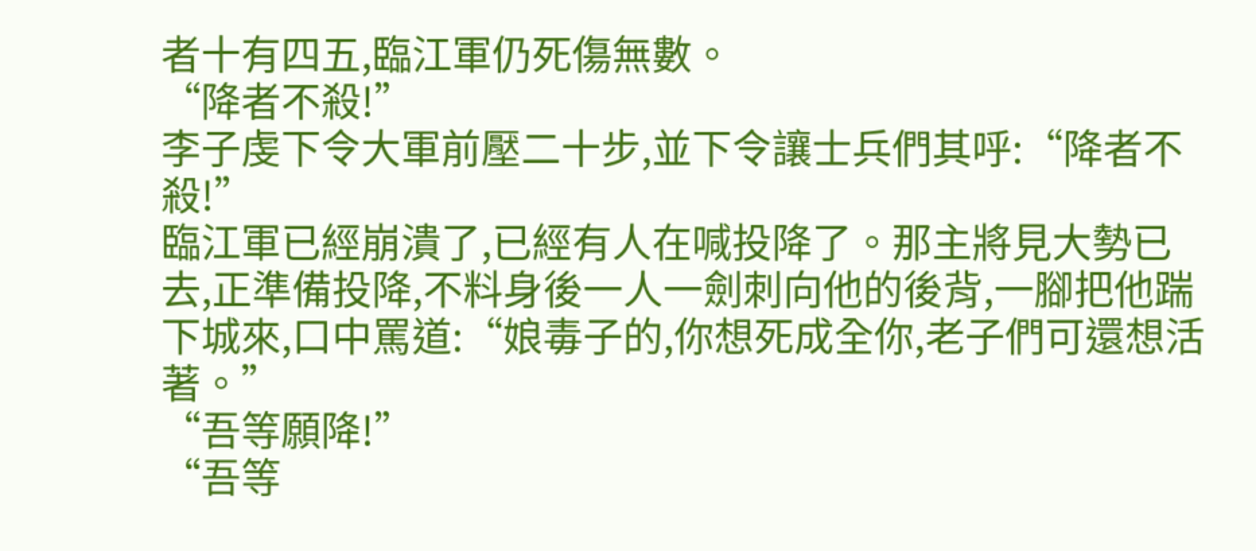者十有四五,臨江軍仍死傷無數。
“降者不殺!”
李子虔下令大軍前壓二十步,並下令讓士兵們其呼:“降者不殺!”
臨江軍已經崩潰了,已經有人在喊投降了。那主將見大勢已去,正準備投降,不料身後一人一劍刺向他的後背,一腳把他踹下城來,口中罵道:“娘毒子的,你想死成全你,老子們可還想活著。”
“吾等願降!”
“吾等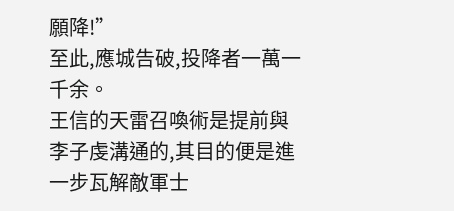願降!”
至此,應城告破,投降者一萬一千余。
王信的天雷召喚術是提前與李子虔溝通的,其目的便是進一步瓦解敵軍士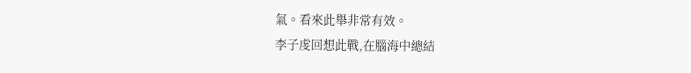氣。看來此舉非常有效。
李子虔回想此戰,在腦海中總結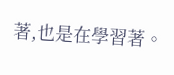著,也是在學習著。